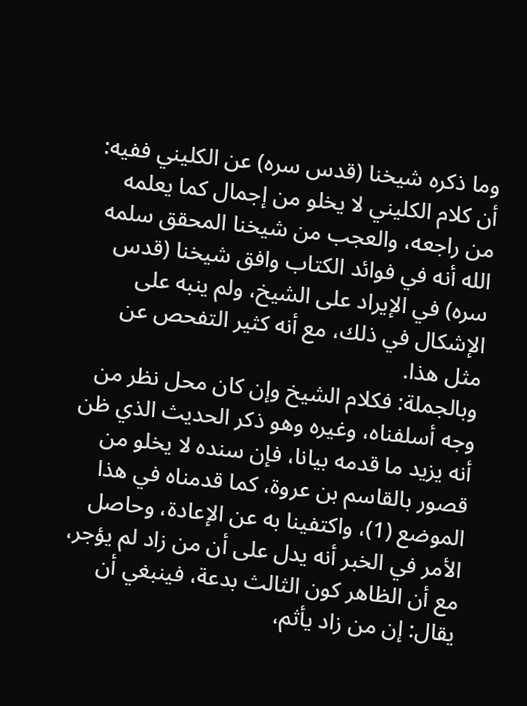وما ذكره شيخنا (قدس سره) عن الكليني ففيه: أن كلام الكليني لا يخلو من إجمال كما يعلمه من راجعه، والعجب من شيخنا المحقق سلمه الله أنه في فوائد الكتاب وافق شيخنا (قدس سره) في الإيراد على الشيخ، ولم ينبه على الإشكال في ذلك، مع أنه كثير التفحص عن مثل هذا.
وبالجملة: فكلام الشيخ وإن كان محل نظر من وجه أسلفناه، وغيره وهو ذكر الحديث الذي ظن أنه يزيد ما قدمه بيانا، فإن سنده لا يخلو من قصور بالقاسم بن عروة، كما قدمناه في هذا الموضع (1)، واكتفينا به عن الإعادة، وحاصل الأمر في الخبر أنه يدل على أن من زاد لم يؤجر، مع أن الظاهر كون الثالث بدعة، فينبغي أن يقال: إن من زاد يأثم،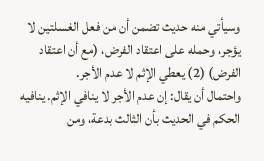وسيأتي منه حديث تضمن أن من فعل الغسلتين لا يؤجر، وحمله على اعتقاد الفرض، (مع أن اعتقاد الفرض) (2) يعطي الإثم لا عدم الأجر.
واحتمال أن يقال: إن عدم الأجر لا ينافي الإثم. ينافيه الحكم في الحديث بأن الثالث بدعة، ومن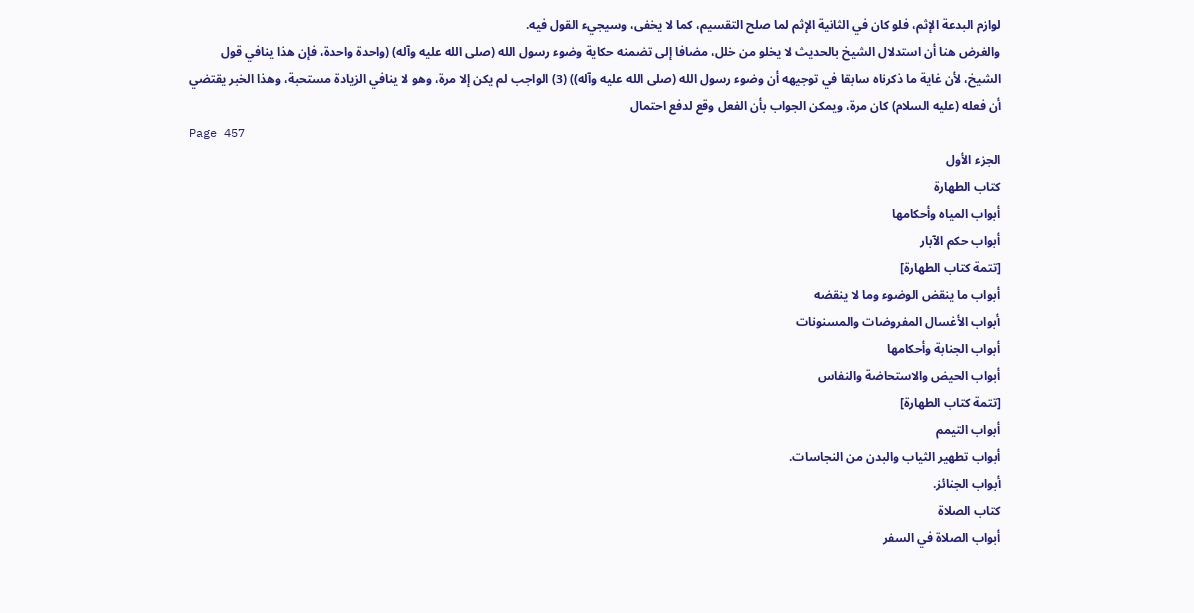لوازم البدعة الإثم، فلو كان في الثانية الإثم لما صلح التقسيم، كما لا يخفى، وسيجيء القول فيه.
والغرض هنا أن استدلال الشيخ بالحديث لا يخلو من خلل، مضافا إلى تضمنه حكاية وضوء رسول الله (صلى الله عليه وآله) (واحدة واحدة، فإن هذا ينافي قول الشيخ، لأن غاية ما ذكرناه سابقا في توجيهه أن وضوء رسول الله (صلى الله عليه وآله)) (3) الواجب لم يكن إلا مرة، وهو لا ينافي الزيادة مستحبة، وهذا الخبر يقتضي أن فعله (عليه السلام) كان مرة، ويمكن الجواب بأن الفعل وقع لدفع احتمال
Page 457
الجزء الأول
كتاب الطهارة
أبواب المياه وأحكامها
أبواب حكم الآبار
[تتمة كتاب الطهارة]
أبواب ما ينقض الوضوء وما لا ينقضه
أبواب الأغسال المفروضات والمسنونات
أبواب الجنابة وأحكامها
أبواب الحيض والاستحاضة والنفاس
[تتمة كتاب الطهارة]
أبواب التيمم
أبواب تطهير الثياب والبدن من النجاسات.
أبواب الجنائز.
كتاب الصلاة
أبواب الصلاة في السفر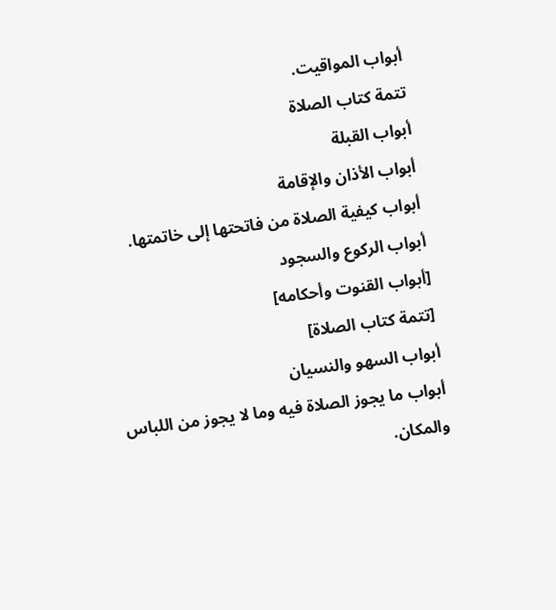أبواب المواقيت.
تتمة كتاب الصلاة
أبواب القبلة
أبواب الأذان والإقامة
أبواب كيفية الصلاة من فاتحتها إلى خاتمتها.
أبواب الركوع والسجود
[أبواب القنوت وأحكامه]
[تتمة كتاب الصلاة]
أبواب السهو والنسيان
أبواب ما يجوز الصلاة فيه وما لا يجوز من اللباس والمكان.